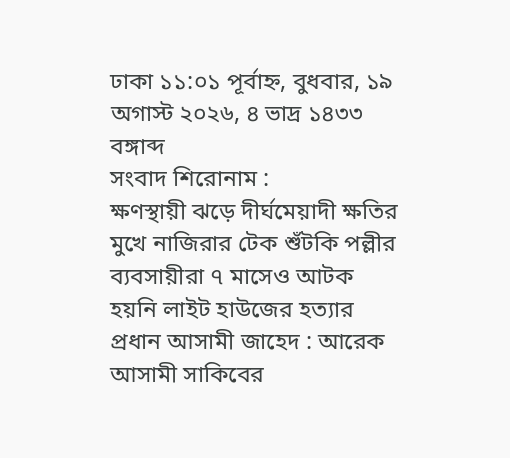ঢাকা ১১:০১ পূর্বাহ্ন, বুধবার, ১৯ অগাস্ট ২০২৬, ৪ ভাদ্র ১৪৩৩ বঙ্গাব্দ
সংবাদ শিরোনাম :
ক্ষণস্থায়ী ঝড়ে দীর্ঘমেয়াদী ক্ষতির মুখে নাজিরার টেক শুঁটকি পল্লীর ব্যবসায়ীরা ৭ মাসেও আটক হয়নি লাইট হাউজের হত্যার প্রধান আসামী জাহেদ : আরেক আসামী সাকিবের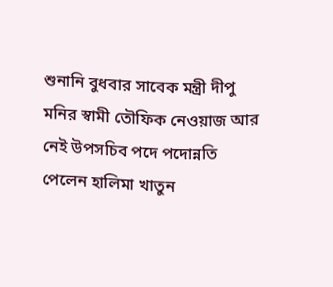শুনানি বুধবার সাবেক মন্ত্রী দীপু মনির স্বামী তৌফিক নেওয়াজ আর নেই উপসচিব পদে পদোন্নতি পেলেন হালিমা খাতুন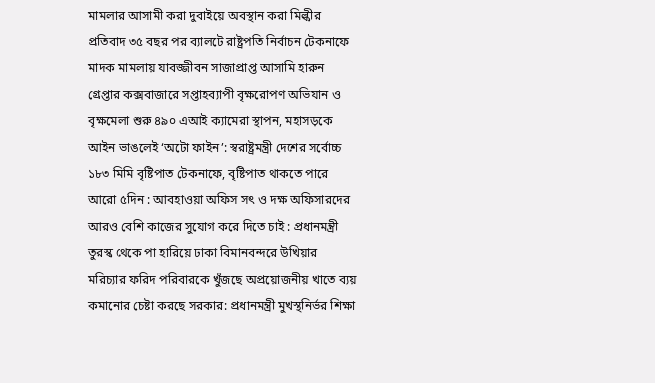মামলার আসামী করা দুবাইয়ে অবস্থান করা মিল্কীর প্রতিবাদ ৩৫ বছর পর ব্যালটে রাষ্ট্রপতি নির্বাচন টেকনাফে মাদক মামলায় যাবজ্জীবন সাজাপ্রাপ্ত আসামি হারুন গ্রেপ্তার কক্সবাজারে সপ্তাহব্যাপী বৃক্ষরোপণ অভিযান ও বৃক্ষমেলা শুরু ৪৯০ এআই ক্যামেরা স্থাপন, মহাসড়কে আইন ভাঙলেই ‘অটো ফাইন’: স্বরাষ্ট্রমন্ত্রী দেশের সর্বোচ্চ ১৮৩ মিমি বৃষ্টিপাত টেকনাফে, বৃষ্টিপাত থাকতে পারে আরো ৫দিন : আবহাওয়া অফিস সৎ ও দক্ষ অফিসারদের আরও বেশি কাজের সুযোগ করে দিতে চাই : প্রধানমন্ত্রী তুরস্ক থেকে পা হারিয়ে ঢাকা বিমানবন্দরে উখিয়ার মরিচ্যার ফরিদ পরিবারকে খুঁজছে অপ্রয়োজনীয় খাতে ব্যয় কমানোর চেষ্টা করছে সরকার: প্রধানমন্ত্রী মুখস্থনির্ভর শিক্ষা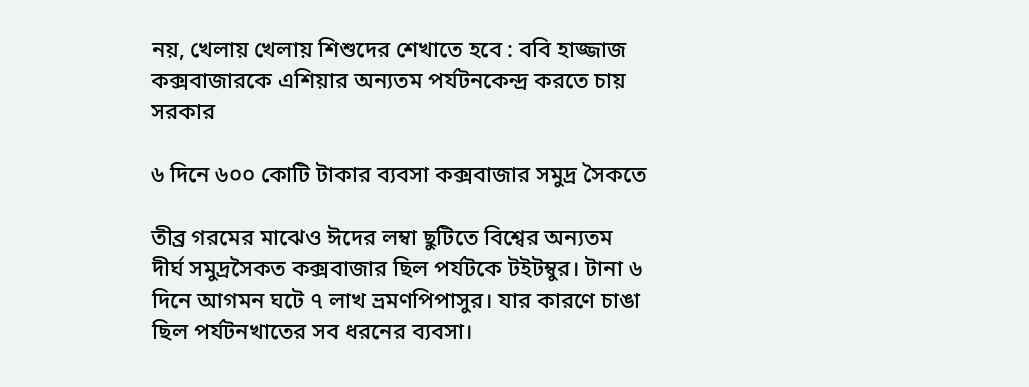নয়, খেলায় খেলায় শিশুদের শেখাতে হবে : ববি হাজ্জাজ কক্সবাজারকে এশিয়ার অন্যতম পর্যটনকেন্দ্র করতে চায় সরকার

৬ দিনে ৬০০ কোটি টাকার ব্যবসা কক্সবাজার সমুদ্র সৈকতে

তীব্র গরমের মাঝেও ঈদের লম্বা ছুটিতে বিশ্বের অন্যতম দীর্ঘ সমুদ্রসৈকত কক্সবাজার ছিল পর্যটকে টইটম্বুর। টানা ৬ দিনে আগমন ঘটে ৭ লাখ ভ্রমণপিপাসুর। যার কারণে চাঙা ছিল পর্যটনখাতের সব ধরনের ব্যবসা।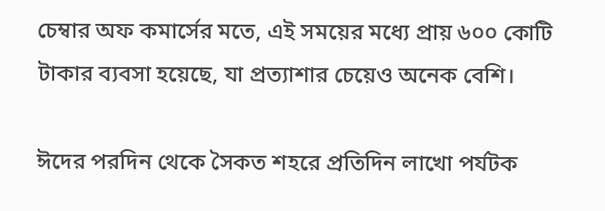চেম্বার অফ কমার্সের মতে, এই সময়ের মধ্যে প্রায় ৬০০ কোটি টাকার ব্যবসা হয়েছে, যা প্রত্যাশার চেয়েও অনেক বেশি।

ঈদের পরদিন থেকে সৈকত শহরে প্রতিদিন লাখো পর্যটক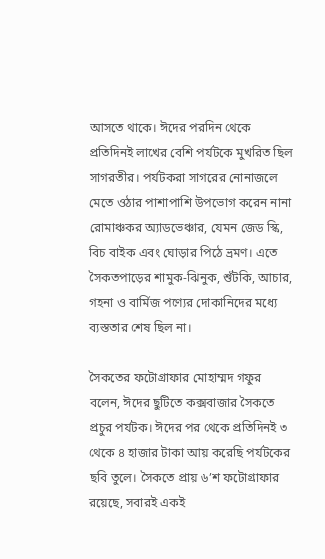আসতে থাকে। ঈদের পরদিন থেকে প্রতিদিনই লাখের বেশি পর্যটকে মুখরিত ছিল সাগরতীর। পর্যটকরা সাগরের নোনাজলে মেতে ওঠার পাশাপাশি উপভোগ করেন নানা রোমাঞ্চকর অ্যাডভেঞ্চার, যেমন জেড স্কি, বিচ বাইক এবং ঘোড়ার পিঠে ভ্রমণ। এতে সৈকতপাড়ের শামুক-ঝিনুক, শুঁটকি, আচার, গহনা ও বার্মিজ পণ্যের দোকানিদের মধ্যে ব্যস্ততার শেষ ছিল না।

সৈকতের ফটোগ্রাফার মোহাম্মদ গফুর বলেন, ঈদের ছুটিতে কক্সবাজার সৈকতে প্রচুর পর্যটক। ঈদের পর থেকে প্রতিদিনই ৩ থেকে ৪ হাজার টাকা আয় করেছি পর্যটকের ছবি তুলে। সৈকতে প্রায় ৬’শ ফটোগ্রাফার রয়েছে, সবারই একই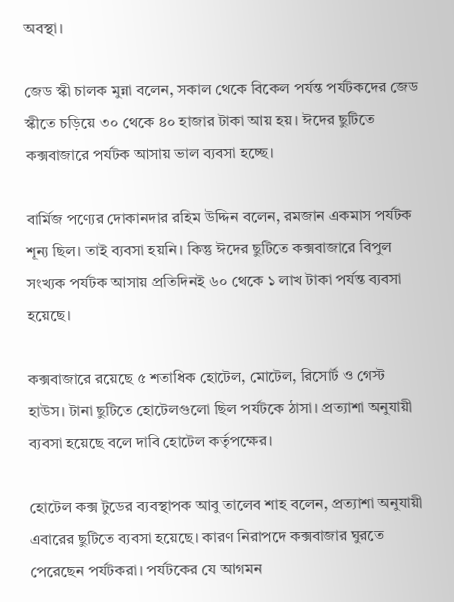অবস্থা।

জেড স্কী চালক মুন্না বলেন, সকাল থেকে বিকেল পর্যন্ত পর্যটকদের জেড স্কীতে চড়িয়ে ৩০ থেকে ৪০ হাজার টাকা আয় হয়। ঈদের ছুটিতে কক্সবাজারে পর্যটক আসায় ভাল ব্যবসা হচ্ছে।

বার্মিজ পণ্যের দোকানদার রহিম উদ্দিন বলেন, রমজান একমাস পর্যটক শূন্য ছিল। তাই ব্যবসা হয়নি। কিন্তু ঈদের ছুটিতে কক্সবাজারে বিপুল সংখ্যক পর্যটক আসায় প্রতিদিনই ৬০ থেকে ১ লাখ টাকা পর্যন্ত ব্যবসা হয়েছে।

কক্সবাজারে রয়েছে ৫ শতাধিক হোটেল, মোটেল, রিসোর্ট ও গেস্ট হাউস। টানা ছুটিতে হোটেলগুলো ছিল পর্যটকে ঠাসা। প্রত্যাশা অনুযায়ী ব্যবসা হয়েছে বলে দাবি হোটেল কর্তৃপক্ষের।

হোটেল কক্স টুডের ব্যবস্থাপক আবু তালেব শাহ বলেন, প্রত্যাশা অনুযায়ী এবারের ছুটিতে ব্যবসা হয়েছে। কারণ নিরাপদে কক্সবাজার ঘুরতে পেরেছেন পর্যটকরা। পর্যটকের যে আগমন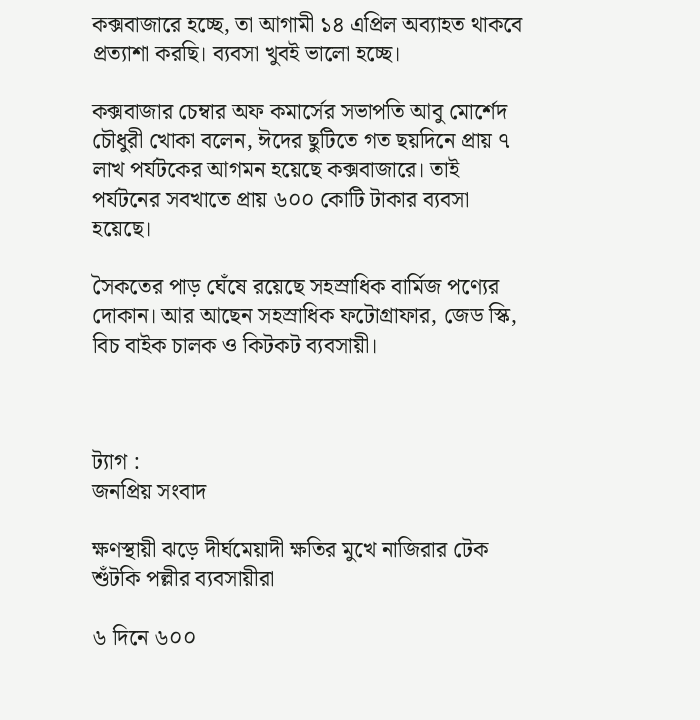কক্সবাজারে হচ্ছে, তা আগামী ১৪ এপ্রিল অব্যাহত থাকবে প্রত্যাশা করছি। ব্যবসা খুবই ভালো হচ্ছে।

কক্সবাজার চেম্বার অফ কমার্সের সভাপতি আবু মোর্শেদ চৌধুরী খোকা বলেন, ঈদের ছুটিতে গত ছয়দিনে প্রায় ৭ লাখ পর্যটকের আগমন হয়েছে কক্সবাজারে। তাই পর্যটনের সবখাতে প্রায় ৬০০ কোটি টাকার ব্যবসা হয়েছে।

সৈকতের পাড় ঘেঁষে রয়েছে সহস্রাধিক বার্মিজ পণ্যের দোকান। আর আছেন সহস্রাধিক ফটোগ্রাফার, জেড স্কি, বিচ বাইক চালক ও কিটকট ব্যবসায়ী।



ট্যাগ :
জনপ্রিয় সংবাদ

ক্ষণস্থায়ী ঝড়ে দীর্ঘমেয়াদী ক্ষতির মুখে নাজিরার টেক শুঁটকি পল্লীর ব্যবসায়ীরা

৬ দিনে ৬০০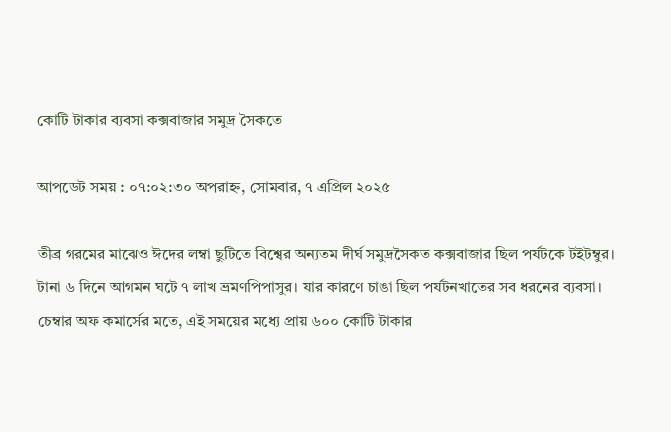কোটি টাকার ব্যবসা কক্সবাজার সমুদ্র সৈকতে

আপডেট সময় : ০৭:০২:৩০ অপরাহ্ন, সোমবার, ৭ এপ্রিল ২০২৫

তীব্র গরমের মাঝেও ঈদের লম্বা ছুটিতে বিশ্বের অন্যতম দীর্ঘ সমুদ্রসৈকত কক্সবাজার ছিল পর্যটকে টইটম্বুর। টানা ৬ দিনে আগমন ঘটে ৭ লাখ ভ্রমণপিপাসুর। যার কারণে চাঙা ছিল পর্যটনখাতের সব ধরনের ব্যবসা। চেম্বার অফ কমার্সের মতে, এই সময়ের মধ্যে প্রায় ৬০০ কোটি টাকার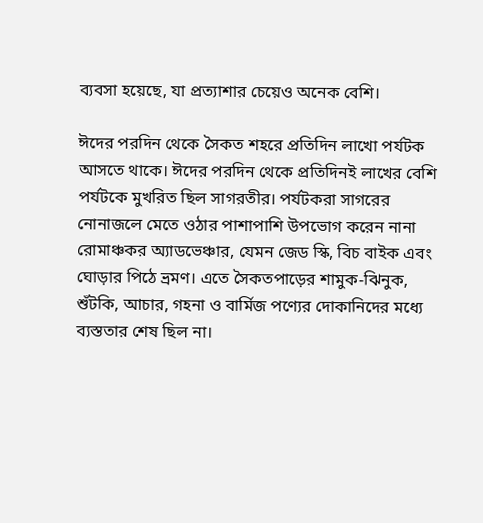ব্যবসা হয়েছে, যা প্রত্যাশার চেয়েও অনেক বেশি।

ঈদের পরদিন থেকে সৈকত শহরে প্রতিদিন লাখো পর্যটক আসতে থাকে। ঈদের পরদিন থেকে প্রতিদিনই লাখের বেশি পর্যটকে মুখরিত ছিল সাগরতীর। পর্যটকরা সাগরের নোনাজলে মেতে ওঠার পাশাপাশি উপভোগ করেন নানা রোমাঞ্চকর অ্যাডভেঞ্চার, যেমন জেড স্কি, বিচ বাইক এবং ঘোড়ার পিঠে ভ্রমণ। এতে সৈকতপাড়ের শামুক-ঝিনুক, শুঁটকি, আচার, গহনা ও বার্মিজ পণ্যের দোকানিদের মধ্যে ব্যস্ততার শেষ ছিল না।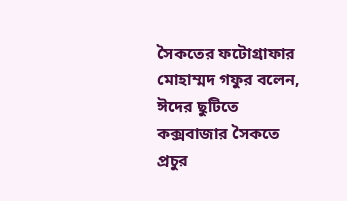সৈকতের ফটোগ্রাফার মোহাম্মদ গফুর বলেন, ঈদের ছুটিতে কক্সবাজার সৈকতে প্রচুর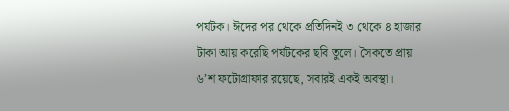পর্যটক। ঈদের পর থেকে প্রতিদিনই ৩ থেকে ৪ হাজার টাকা আয় করেছি পর্যটকের ছবি তুলে। সৈকতে প্রায় ৬’শ ফটোগ্রাফার রয়েছে, সবারই একই অবস্থা।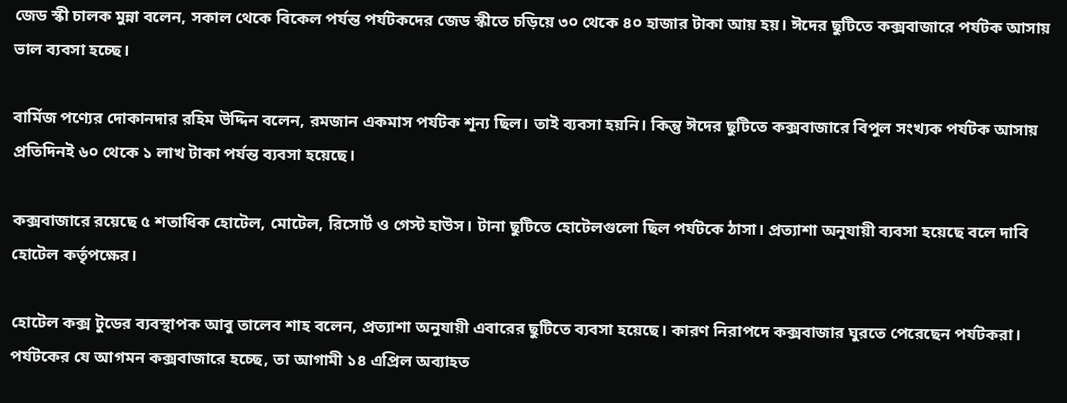জেড স্কী চালক মুন্না বলেন, সকাল থেকে বিকেল পর্যন্ত পর্যটকদের জেড স্কীতে চড়িয়ে ৩০ থেকে ৪০ হাজার টাকা আয় হয়। ঈদের ছুটিতে কক্সবাজারে পর্যটক আসায় ভাল ব্যবসা হচ্ছে।

বার্মিজ পণ্যের দোকানদার রহিম উদ্দিন বলেন, রমজান একমাস পর্যটক শূন্য ছিল। তাই ব্যবসা হয়নি। কিন্তু ঈদের ছুটিতে কক্সবাজারে বিপুল সংখ্যক পর্যটক আসায় প্রতিদিনই ৬০ থেকে ১ লাখ টাকা পর্যন্ত ব্যবসা হয়েছে।

কক্সবাজারে রয়েছে ৫ শতাধিক হোটেল, মোটেল, রিসোর্ট ও গেস্ট হাউস। টানা ছুটিতে হোটেলগুলো ছিল পর্যটকে ঠাসা। প্রত্যাশা অনুযায়ী ব্যবসা হয়েছে বলে দাবি হোটেল কর্তৃপক্ষের।

হোটেল কক্স টুডের ব্যবস্থাপক আবু তালেব শাহ বলেন, প্রত্যাশা অনুযায়ী এবারের ছুটিতে ব্যবসা হয়েছে। কারণ নিরাপদে কক্সবাজার ঘুরতে পেরেছেন পর্যটকরা। পর্যটকের যে আগমন কক্সবাজারে হচ্ছে, তা আগামী ১৪ এপ্রিল অব্যাহত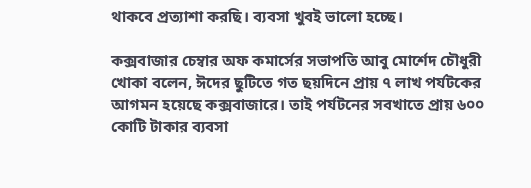থাকবে প্রত্যাশা করছি। ব্যবসা খুবই ভালো হচ্ছে।

কক্সবাজার চেম্বার অফ কমার্সের সভাপতি আবু মোর্শেদ চৌধুরী খোকা বলেন, ঈদের ছুটিতে গত ছয়দিনে প্রায় ৭ লাখ পর্যটকের আগমন হয়েছে কক্সবাজারে। তাই পর্যটনের সবখাতে প্রায় ৬০০ কোটি টাকার ব্যবসা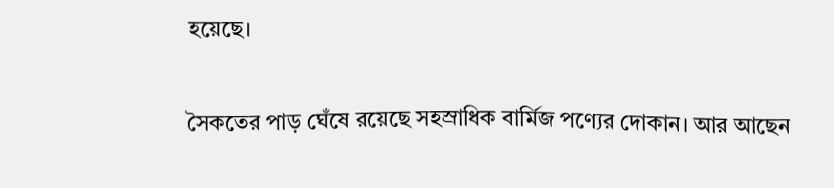হয়েছে।

সৈকতের পাড় ঘেঁষে রয়েছে সহস্রাধিক বার্মিজ পণ্যের দোকান। আর আছেন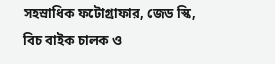সহস্রাধিক ফটোগ্রাফার, জেড স্কি, বিচ বাইক চালক ও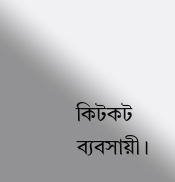কিটকট ব্যবসায়ী।